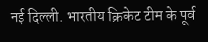नई दिल्ली. भारतीय क्रिकेट टीम के पूर्व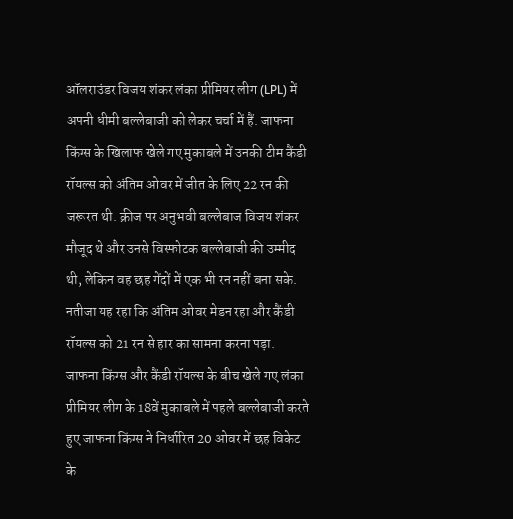ऑलराउंडर विजय शंकर लंका प्रीमियर लीग (LPL) में अपनी धीमी बल्लेबाजी को लेकर चर्चा में हैं. जाफना किंग्स के खिलाफ खेले गए मुकाबले में उनकी टीम कैंडी रॉयल्स को अंतिम ओवर में जीत के लिए 22 रन की जरूरत थी. क्रीज पर अनुभवी बल्लेबाज विजय शंकर मौजूद थे और उनसे विस्फोटक बल्लेबाजी की उम्मीद थी, लेकिन वह छह गेंदों में एक भी रन नहीं बना सके. नतीजा यह रहा कि अंतिम ओवर मेडन रहा और कैंडी रॉयल्स को 21 रन से हार का सामना करना पड़ा.
जाफना किंग्स और कैंडी रॉयल्स के बीच खेले गए लंका प्रीमियर लीग के 18वें मुकाबले में पहले बल्लेबाजी करते हुए जाफना किंग्स ने निर्धारित 20 ओवर में छह विकेट के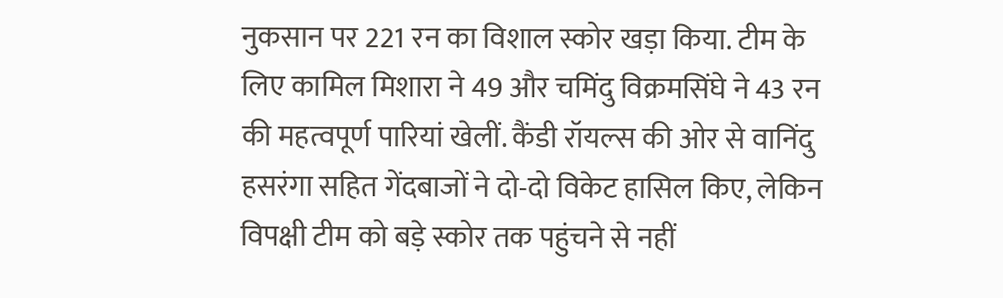नुकसान पर 221 रन का विशाल स्कोर खड़ा किया. टीम के लिए कामिल मिशारा ने 49 और चमिंदु विक्रमसिंघे ने 43 रन की महत्वपूर्ण पारियां खेलीं. कैंडी रॉयल्स की ओर से वानिंदु हसरंगा सहित गेंदबाजों ने दो-दो विकेट हासिल किए, लेकिन विपक्षी टीम को बड़े स्कोर तक पहुंचने से नहीं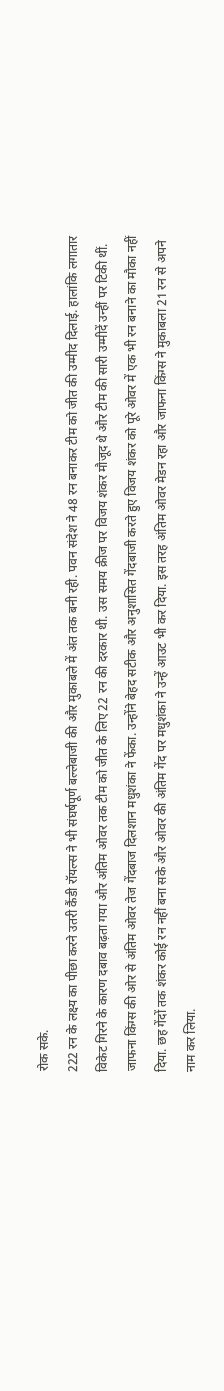रोक सके.
222 रन के लक्ष्य का पीछा करने उतरी कैंडी रॉयल्स ने भी संघर्षपूर्ण बल्लेबाजी की और मुकाबले में अंत तक बनी रही. पवन संदेश ने 48 रन बनाकर टीम को जीत की उम्मीद दिलाई. हालांकि लगातार विकेट गिरने के कारण दबाव बढ़ता गया और अंतिम ओवर तक टीम को जीत के लिए 22 रन की दरकार थी. उस समय क्रीज पर विजय शंकर मौजूद थे और टीम की सारी उम्मीदें उन्हीं पर टिकी थीं.
जाफना किंग्स की ओर से अंतिम ओवर तेज गेंदबाज दिलशान मधुशंका ने फेंका. उन्होंने बेहद सटीक और अनुशासित गेंदबाजी करते हुए विजय शंकर को पूरे ओवर में एक भी रन बनाने का मौका नहीं दिया. छह गेंदों तक शंकर कोई रन नहीं बना सके और ओवर की अंतिम गेंद पर मधुशंका ने उन्हें आउट भी कर दिया. इस तरह अंतिम ओवर मेडन रहा और जाफना किंग्स ने मुकाबला 21 रन से अपने नाम कर लिया.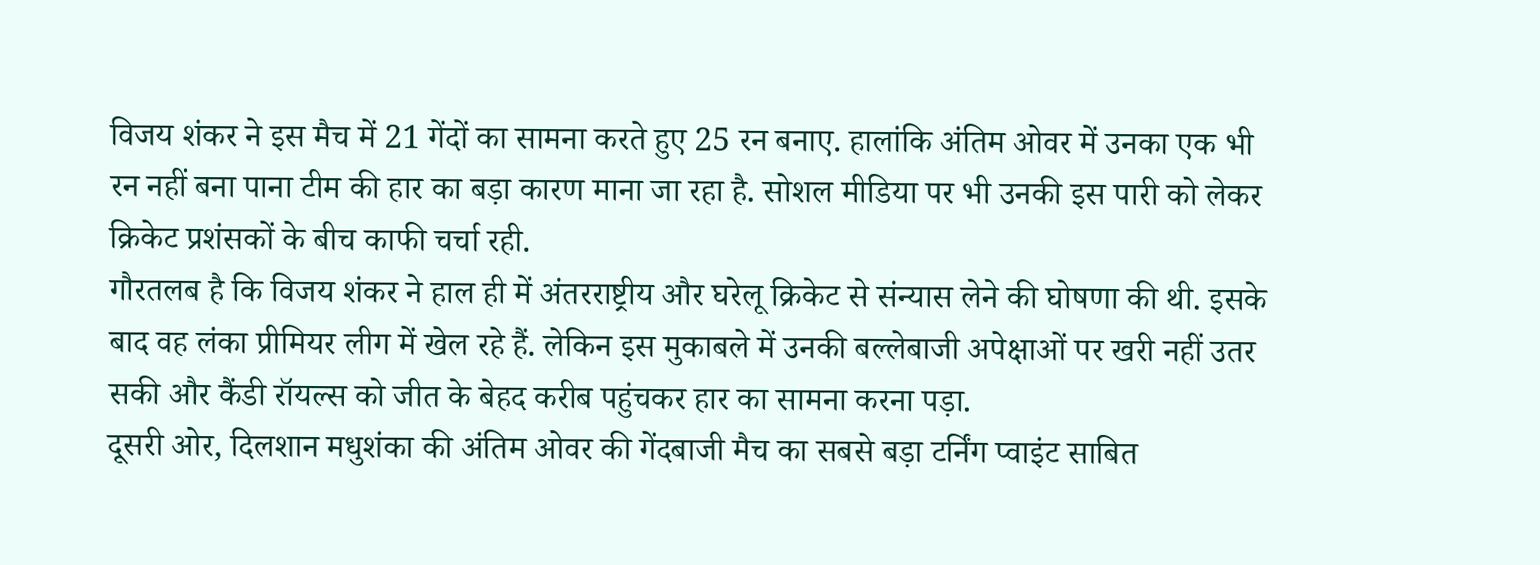विजय शंकर ने इस मैच में 21 गेंदों का सामना करते हुए 25 रन बनाए. हालांकि अंतिम ओवर में उनका एक भी रन नहीं बना पाना टीम की हार का बड़ा कारण माना जा रहा है. सोशल मीडिया पर भी उनकी इस पारी को लेकर क्रिकेट प्रशंसकों के बीच काफी चर्चा रही.
गौरतलब है कि विजय शंकर ने हाल ही में अंतरराष्ट्रीय और घरेलू क्रिकेट से संन्यास लेने की घोषणा की थी. इसके बाद वह लंका प्रीमियर लीग में खेल रहे हैं. लेकिन इस मुकाबले में उनकी बल्लेबाजी अपेक्षाओं पर खरी नहीं उतर सकी और कैंडी रॉयल्स को जीत के बेहद करीब पहुंचकर हार का सामना करना पड़ा.
दूसरी ओर, दिलशान मधुशंका की अंतिम ओवर की गेंदबाजी मैच का सबसे बड़ा टर्निंग प्वाइंट साबित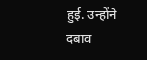हुई. उन्होंने दबाव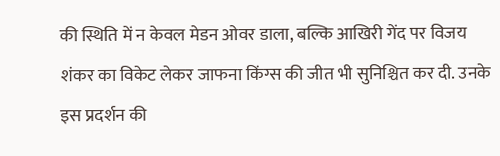की स्थिति में न केवल मेडन ओवर डाला, बल्कि आखिरी गेंद पर विजय शंकर का विकेट लेकर जाफना किंग्स की जीत भी सुनिश्चित कर दी. उनके इस प्रदर्शन की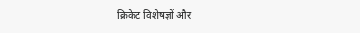क्रिकेट विशेषज्ञों और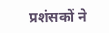प्रशंसकों ने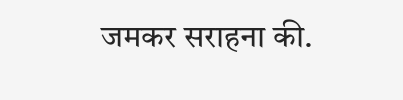जमकर सराहना की.